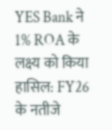YES Bank ने 1% ROA के लक्ष्य को किया हासिल: FY26 के नतीजे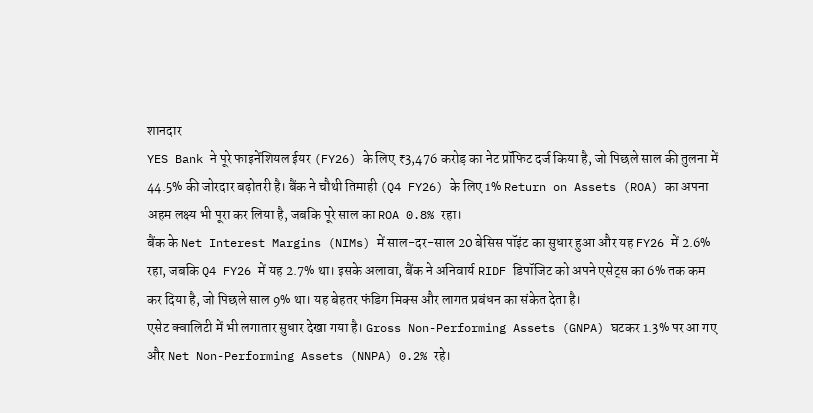शानदार
YES Bank ने पूरे फाइनेंशियल ईयर (FY26) के लिए ₹3,476 करोड़ का नेट प्रॉफिट दर्ज किया है, जो पिछले साल की तुलना में 44.5% की जोरदार बढ़ोतरी है। बैंक ने चौथी तिमाही (Q4 FY26) के लिए 1% Return on Assets (ROA) का अपना अहम लक्ष्य भी पूरा कर लिया है, जबकि पूरे साल का ROA 0.8% रहा।
बैंक के Net Interest Margins (NIMs) में साल-दर-साल 20 बेसिस पॉइंट का सुधार हुआ और यह FY26 में 2.6% रहा, जबकि Q4 FY26 में यह 2.7% था। इसके अलावा, बैंक ने अनिवार्य RIDF डिपॉजिट को अपने एसेट्स का 6% तक कम कर दिया है, जो पिछले साल 9% था। यह बेहतर फंडिग मिक्स और लागत प्रबंधन का संकेत देता है।
एसेट क्वालिटी में भी लगातार सुधार देखा गया है। Gross Non-Performing Assets (GNPA) घटकर 1.3% पर आ गए और Net Non-Performing Assets (NNPA) 0.2% रहे।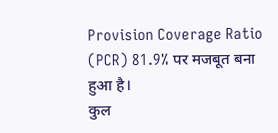Provision Coverage Ratio (PCR) 81.9% पर मजबूत बना हुआ है।
कुल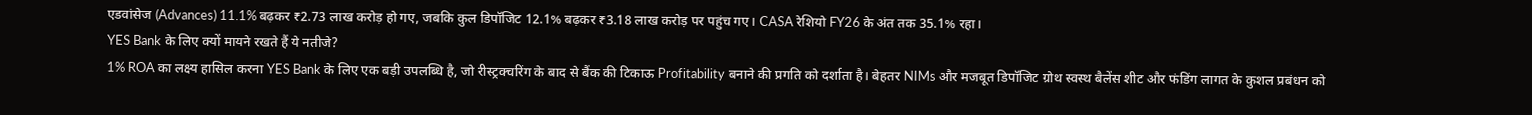एडवांसेज (Advances) 11.1% बढ़कर ₹2.73 लाख करोड़ हो गए, जबकि कुल डिपॉजिट 12.1% बढ़कर ₹3.18 लाख करोड़ पर पहुंच गए। CASA रेशियो FY26 के अंत तक 35.1% रहा।
YES Bank के लिए क्यों मायने रखते हैं ये नतीजे?
1% ROA का लक्ष्य हासिल करना YES Bank के लिए एक बड़ी उपलब्धि है, जो रीस्ट्रक्चरिंग के बाद से बैंक की टिकाऊ Profitability बनाने की प्रगति को दर्शाता है। बेहतर NIMs और मजबूत डिपॉजिट ग्रोथ स्वस्थ बैलेंस शीट और फंडिंग लागत के कुशल प्रबंधन को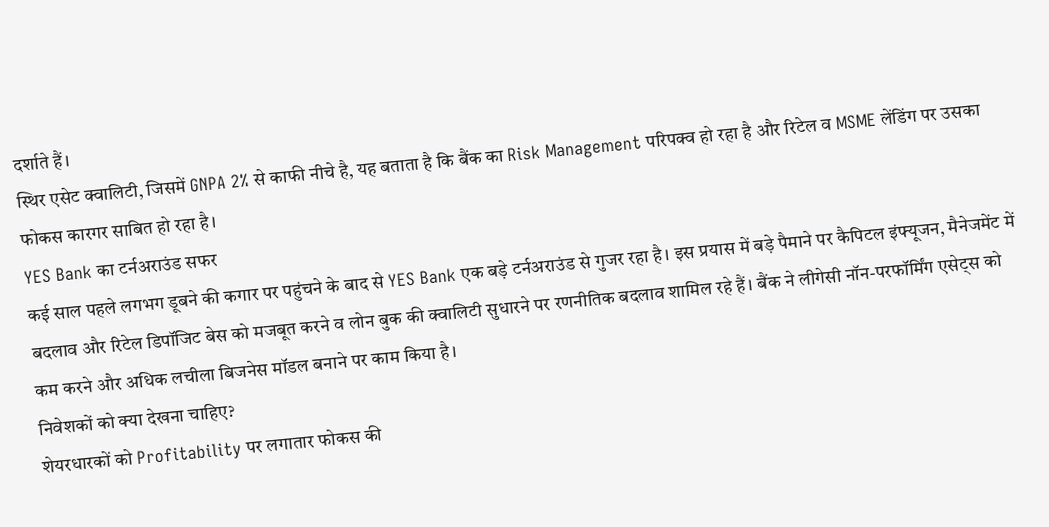दर्शाते हैं।
स्थिर एसेट क्वालिटी, जिसमें GNPA 2% से काफी नीचे है, यह बताता है कि बैंक का Risk Management परिपक्व हो रहा है और रिटेल व MSME लेंडिंग पर उसका फोकस कारगर साबित हो रहा है।
YES Bank का टर्नअराउंड सफर
कई साल पहले लगभग डूबने की कगार पर पहुंचने के बाद से YES Bank एक बड़े टर्नअराउंड से गुजर रहा है। इस प्रयास में बड़े पैमाने पर कैपिटल इंफ्यूजन, मैनेजमेंट में बदलाव और रिटेल डिपॉजिट बेस को मजबूत करने व लोन बुक की क्वालिटी सुधारने पर रणनीतिक बदलाव शामिल रहे हैं। बैंक ने लीगेसी नॉन-परफॉर्मिंग एसेट्स को कम करने और अधिक लचीला बिजनेस मॉडल बनाने पर काम किया है।
निवेशकों को क्या देखना चाहिए?
शेयरधारकों को Profitability पर लगातार फोकस की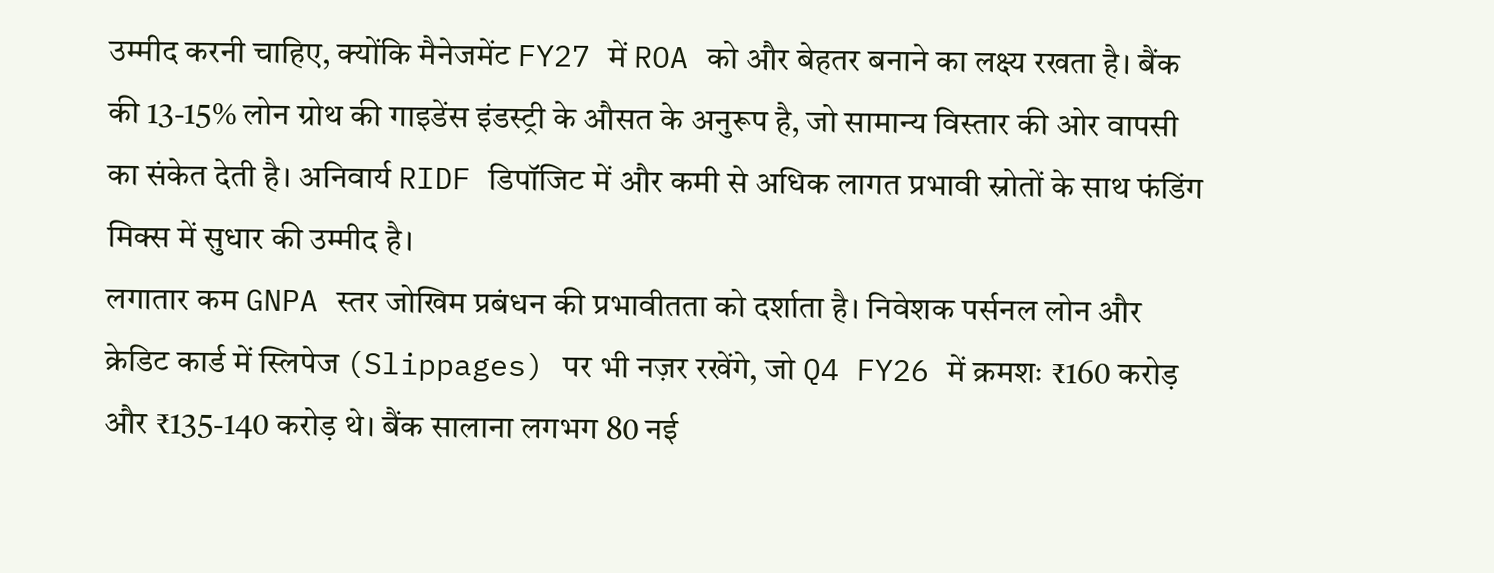उम्मीद करनी चाहिए, क्योंकि मैनेजमेंट FY27 में ROA को और बेहतर बनाने का लक्ष्य रखता है। बैंक की 13-15% लोन ग्रोथ की गाइडेंस इंडस्ट्री के औसत के अनुरूप है, जो सामान्य विस्तार की ओर वापसी का संकेत देती है। अनिवार्य RIDF डिपॉजिट में और कमी से अधिक लागत प्रभावी स्रोतों के साथ फंडिंग मिक्स में सुधार की उम्मीद है।
लगातार कम GNPA स्तर जोखिम प्रबंधन की प्रभावीतता को दर्शाता है। निवेशक पर्सनल लोन और क्रेडिट कार्ड में स्लिपेज (Slippages) पर भी नज़र रखेंगे, जो Q4 FY26 में क्रमशः ₹160 करोड़ और ₹135-140 करोड़ थे। बैंक सालाना लगभग 80 नई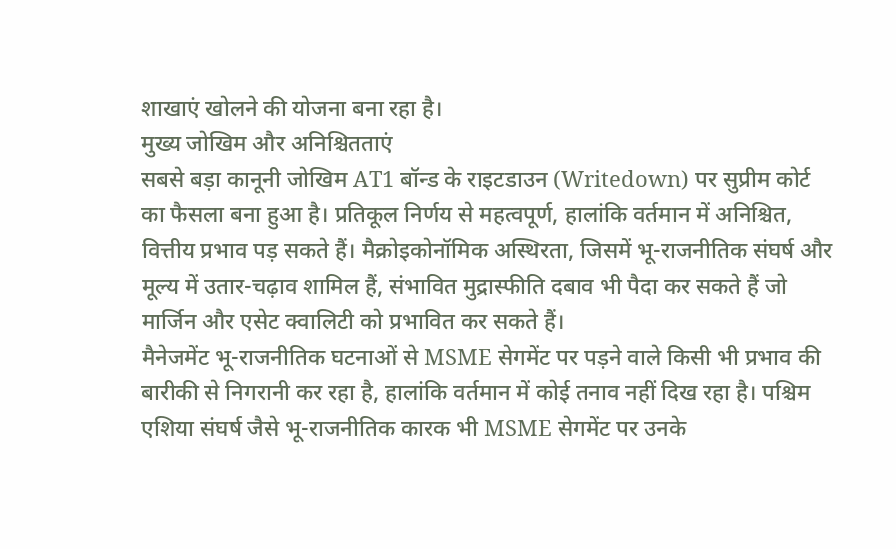शाखाएं खोलने की योजना बना रहा है।
मुख्य जोखिम और अनिश्चितताएं
सबसे बड़ा कानूनी जोखिम AT1 बॉन्ड के राइटडाउन (Writedown) पर सुप्रीम कोर्ट का फैसला बना हुआ है। प्रतिकूल निर्णय से महत्वपूर्ण, हालांकि वर्तमान में अनिश्चित, वित्तीय प्रभाव पड़ सकते हैं। मैक्रोइकोनॉमिक अस्थिरता, जिसमें भू-राजनीतिक संघर्ष और मूल्य में उतार-चढ़ाव शामिल हैं, संभावित मुद्रास्फीति दबाव भी पैदा कर सकते हैं जो मार्जिन और एसेट क्वालिटी को प्रभावित कर सकते हैं।
मैनेजमेंट भू-राजनीतिक घटनाओं से MSME सेगमेंट पर पड़ने वाले किसी भी प्रभाव की बारीकी से निगरानी कर रहा है, हालांकि वर्तमान में कोई तनाव नहीं दिख रहा है। पश्चिम एशिया संघर्ष जैसे भू-राजनीतिक कारक भी MSME सेगमेंट पर उनके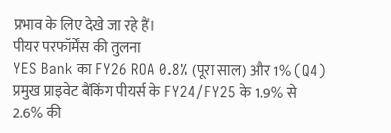प्रभाव के लिए देखे जा रहे हैं।
पीयर परफॉर्मेंस की तुलना
YES Bank का FY26 ROA 0.8% (पूरा साल) और 1% (Q4) प्रमुख प्राइवेट बैंकिंग पीयर्स के FY24/FY25 के 1.9% से 2.6% की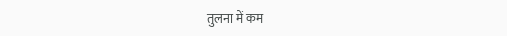तुलना में कम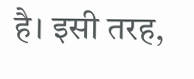है। इसी तरह,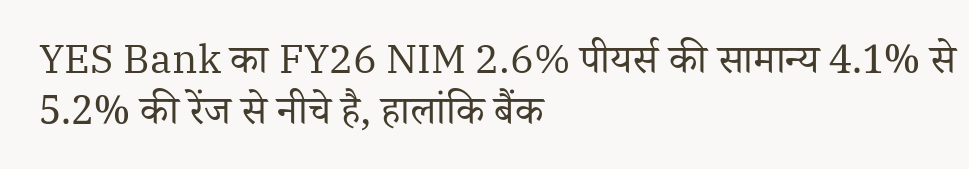YES Bank का FY26 NIM 2.6% पीयर्स की सामान्य 4.1% से 5.2% की रेंज से नीचे है, हालांकि बैंक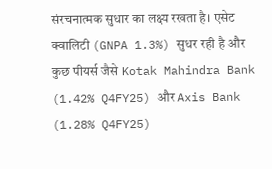संरचनात्मक सुधार का लक्ष्य रखता है। एसेट क्वालिटी (GNPA 1.3%) सुधर रही है और कुछ पीयर्स जैसे Kotak Mahindra Bank (1.42% Q4FY25) और Axis Bank (1.28% Q4FY25)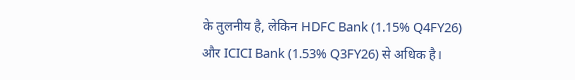के तुलनीय है, लेकिन HDFC Bank (1.15% Q4FY26) और ICICI Bank (1.53% Q3FY26) से अधिक है।